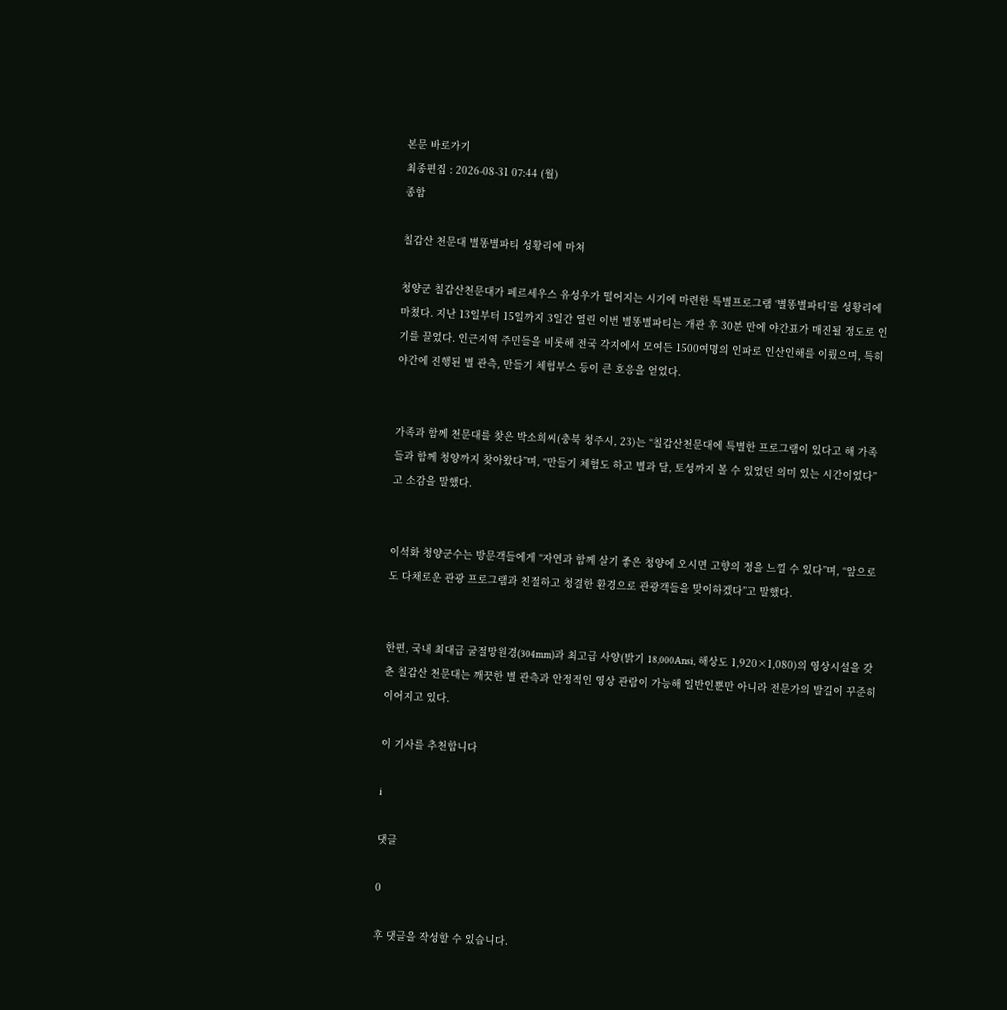본문 바로가기
최종편집 : 2026-08-31 07:44 (월)
종합

칠갑산 천문대 별똥별파티 성황리에 마쳐

청양군 칠갑산천문대가 페르세우스 유성우가 떨어지는 시기에 마련한 특별프로그램 ‘별똥별파티’를 성황리에 마쳤다. 지난 13일부터 15일까지 3일간 열린 이번 별똥별파티는 개관 후 30분 만에 야간표가 매진될 정도로 인기를 끌었다. 인근지역 주민들을 비롯해 전국 각지에서 모여든 1500여명의 인파로 인산인해를 이뤘으며, 특히 야간에 진행된 별 관측, 만들기 체험부스 등이 큰 호응을 얻었다.


가족과 함께 천문대를 찾은 박소희씨(충북 청주시, 23)는 “칠갑산천문대에 특별한 프로그램이 있다고 해 가족들과 함께 청양까지 찾아왔다”며, “만들기 체험도 하고 별과 달, 토성까지 볼 수 있었던 의미 있는 시간이었다”고 소감을 말했다.


이석화 청양군수는 방문객들에게 “자연과 함께 살기 좋은 청양에 오시면 고향의 정을 느낄 수 있다”며, “앞으로도 다채로운 관광 프로그램과 친절하고 청결한 환경으로 관광객들을 맞이하겠다”고 말했다.


한편, 국내 최대급 굴절망원경(304mm)과 최고급 사양(밝기 18,000Ansi, 해상도 1,920×1,080)의 영상시설을 갖춘 칠갑산 천문대는 깨끗한 별 관측과 안정적인 영상 관람이 가능해 일반인뿐만 아니라 전문가의 발길이 꾸준히 이어지고 있다.

이 기사를 추천합니다

i

댓글

0

후 댓글을 작성할 수 있습니다.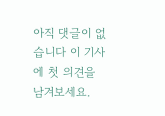아직 댓글이 없습니다 이 기사에 첫 의견을 남겨보세요.